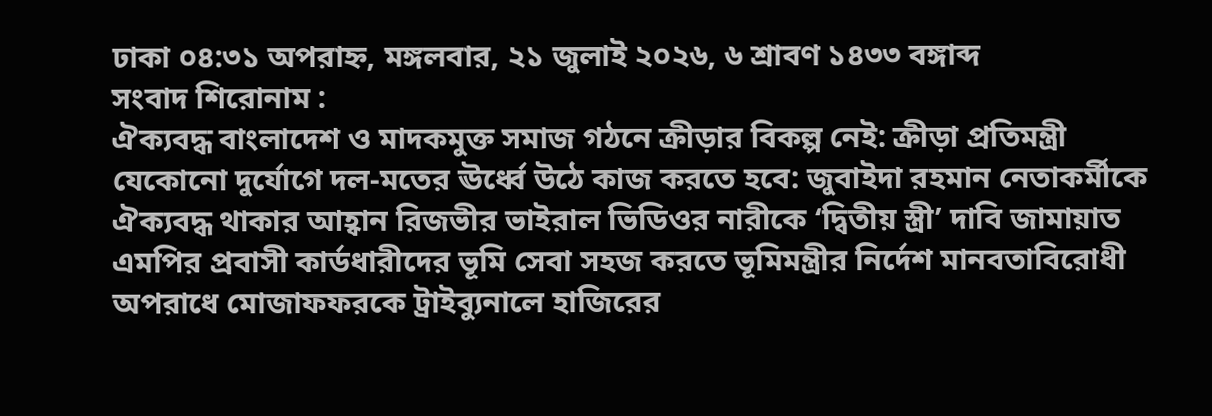ঢাকা ০৪:৩১ অপরাহ্ন, মঙ্গলবার, ২১ জুলাই ২০২৬, ৬ শ্রাবণ ১৪৩৩ বঙ্গাব্দ
সংবাদ শিরোনাম :
ঐক্যবদ্ধ বাংলাদেশ ও মাদকমুক্ত সমাজ গঠনে ক্রীড়ার বিকল্প নেই: ক্রীড়া প্রতিমন্ত্রী যেকোনো দুর্যোগে দল-মতের ঊর্ধ্বে উঠে কাজ করতে হবে: জুবাইদা রহমান নেতাকর্মীকে ঐক্যবদ্ধ থাকার আহ্বান রিজভীর ভাইরাল ভিডিওর নারীকে ‘দ্বিতীয় স্ত্রী’ দাবি জামায়াত এমপির প্রবাসী কার্ডধারীদের ভূমি সেবা সহজ করতে ভূমিমন্ত্রীর নির্দেশ মানবতাবিরোধী অপরাধে মোজাফফরকে ট্রাইব্যুনালে হাজিরের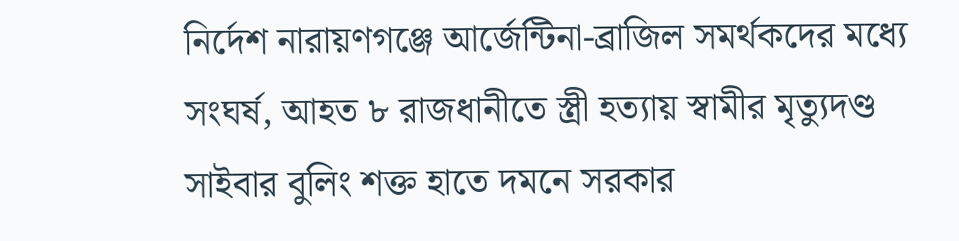নির্দেশ নারায়ণগঞ্জে আর্জেন্টিনা-ব্রাজিল সমর্থকদের মধ্যে সংঘর্ষ, আহত ৮ রাজধানীতে স্ত্রী হত্যায় স্বামীর মৃত্যুদণ্ড সাইবার বুলিং শক্ত হাতে দমনে সরকার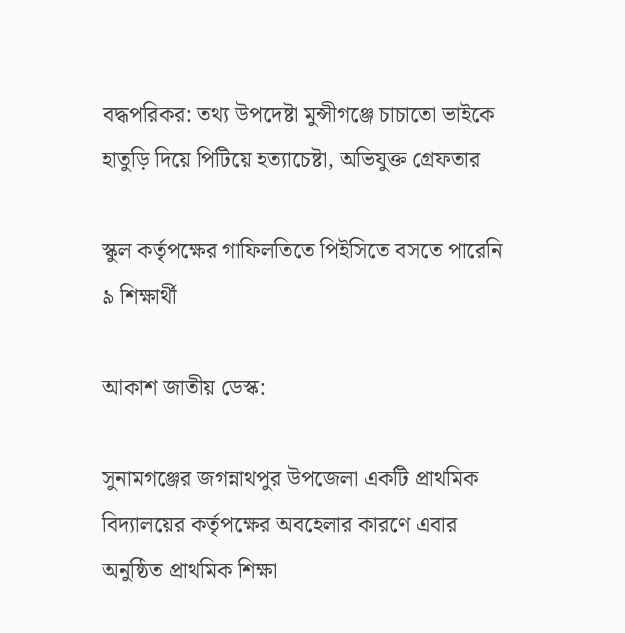বদ্ধপরিকর: তথ্য উপদেষ্টা মুন্সীগঞ্জে চাচাতো ভাইকে হাতুড়ি দিয়ে পিটিয়ে হত্যাচেষ্টা, অভিযুক্ত গ্রেফতার

স্কুল কর্তৃপক্ষের গাফিলতিতে পিইসিতে বসতে পারেনি ৯ শিক্ষার্থী

আকাশ জাতীয় ডেস্ক:

সুনামগঞ্জের জগন্নাথপুর উপজেলা একটি প্রাথমিক বিদ্যালয়ের কর্তৃপক্ষের অবহেলার কারণে এবার অনুষ্ঠিত প্রাথমিক শিক্ষা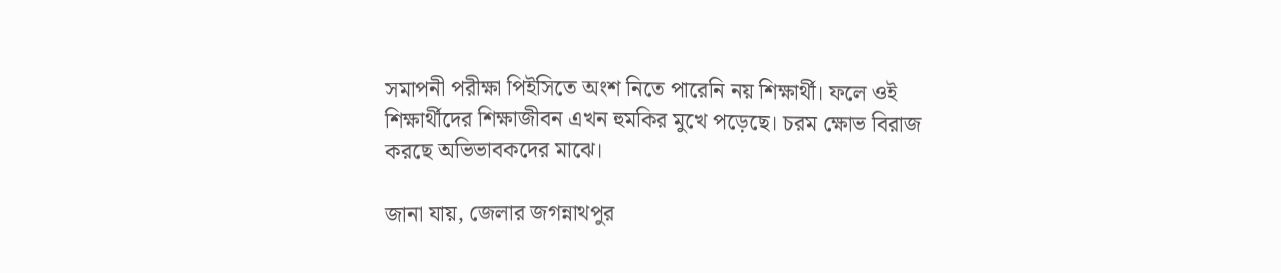সমাপনী পরীক্ষা পিইসিতে অংশ নিতে পারেনি নয় শিক্ষার্থী। ফলে ওই শিক্ষার্থীদের শিক্ষাজীবন এখন হুমকির মুখে পড়েছে। চরম ক্ষোভ বিরাজ করছে অভিভাবকদের মাঝে।

জানা যায়, জেলার জগন্নাথপুর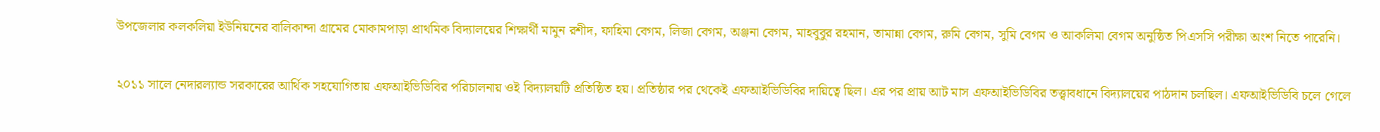উপজেলার কলকলিয়া ইউনিয়নের বালিকান্দা গ্রামের মোকামপাড়া প্রাথমিক বিদ্যালয়ের শিক্ষার্থী মামুন রশীদ, ফাহিমা বেগম, লিজা বেগম, অঞ্জনা বেগম, মাহবুবুর রহমান, তামান্না বেগম, রুমি বেগম, সুমি বেগম ও আকলিমা বেগম অনুষ্ঠিত পিএসসি পরীক্ষা অংশ নিতে পারেনি।

২০১১ সালে নেদারল্যান্ড সরকারের আর্থিক সহযোগিতায় এফআইভিডিবির পরিচালনায় ওই বিদ্যালয়টি প্রতিষ্ঠিত হয়। প্রতিষ্ঠার পর থেকেই এফআইভিডিবির দায়িত্বে ছিল। এর পর প্রায় আট মাস এফআইভিডিবির তত্ত্বাবধানে বিদ্যালয়ের পাঠদান চলছিল। এফআইভিডিবি চলে গেলে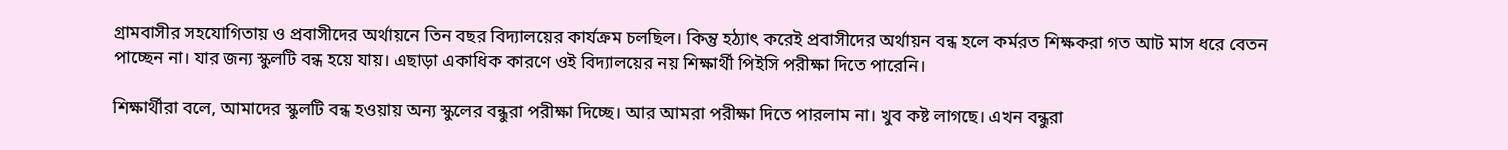গ্রামবাসীর সহযোগিতায় ও প্রবাসীদের অর্থায়নে তিন বছর বিদ্যালয়ের কার্যক্রম চলছিল। কিন্তু হঠ্যাৎ করেই প্রবাসীদের অর্থায়ন বন্ধ হলে কর্মরত শিক্ষকরা গত আট মাস ধরে বেতন পাচ্ছেন না। যার জন্য স্কুলটি বন্ধ হয়ে যায়। এছাড়া একাধিক কারণে ওই বিদ্যালয়ের নয় শিক্ষার্থী পিইসি পরীক্ষা দিতে পারেনি।

শিক্ষার্থীরা বলে, আমাদের স্কুলটি বন্ধ হওয়ায় অন্য স্কুলের বন্ধুরা পরীক্ষা দিচ্ছে। আর আমরা পরীক্ষা দিতে পারলাম না। খুব কষ্ট লাগছে। এখন বন্ধুরা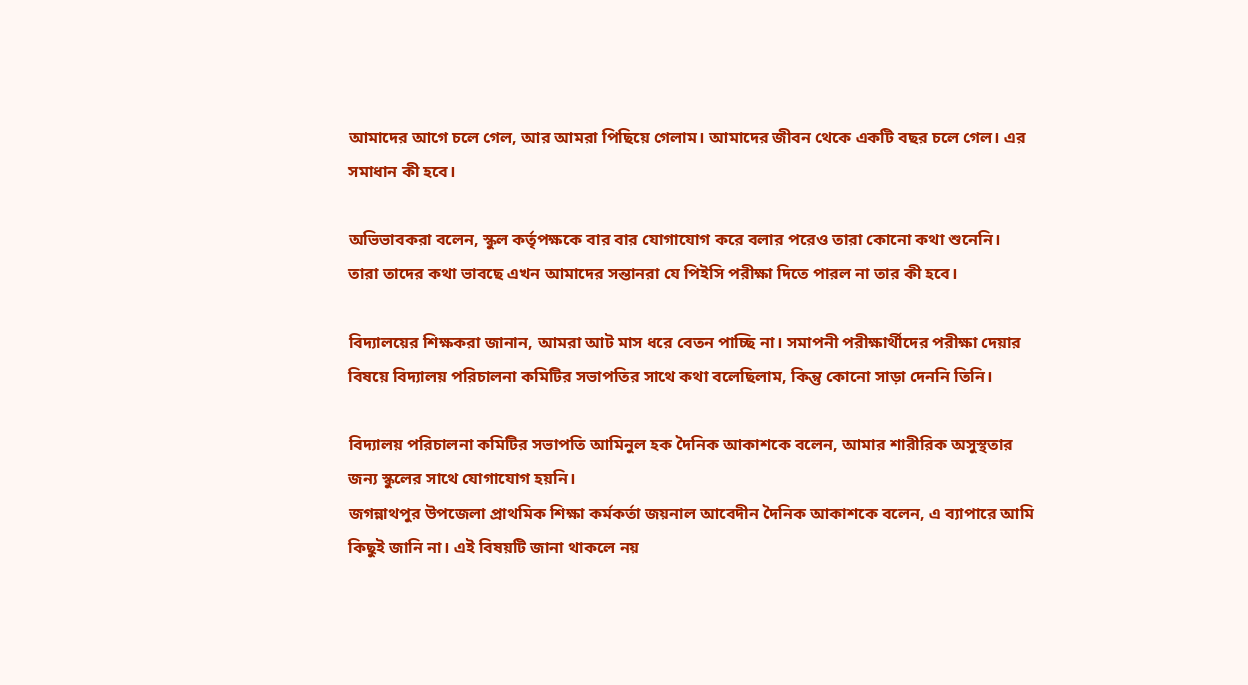আমাদের আগে চলে গেল, আর আমরা পিছিয়ে গেলাম। আমাদের জীবন থেকে একটি বছর চলে গেল। এর সমাধান কী হবে।

অভিভাবকরা বলেন, স্কুল কর্তৃপক্ষকে বার বার যোগাযোগ করে বলার পরেও তারা কোনো কথা শুনেনি। তারা তাদের কথা ভাবছে এখন আমাদের সন্তানরা যে পিইসি পরীক্ষা দিতে পারল না তার কী হবে।

বিদ্যালয়ের শিক্ষকরা জানান, আমরা আট মাস ধরে বেতন পাচ্ছি না। সমাপনী পরীক্ষার্থীদের পরীক্ষা দেয়ার বিষয়ে বিদ্যালয় পরিচালনা কমিটির সভাপতির সাথে কথা বলেছিলাম, কিন্তু কোনো সাড়া দেননি তিনি।

বিদ্যালয় পরিচালনা কমিটির সভাপতি আমিনুল হক দৈনিক আকাশকে বলেন, আমার শারীরিক অসুস্থতার জন্য স্কুলের সাথে যোগাযোগ হয়নি।
জগন্নাথপুর উপজেলা প্রাথমিক শিক্ষা কর্মকর্তা জয়নাল আবেদীন দৈনিক আকাশকে বলেন, এ ব্যাপারে আমি কিছুই জানি না। এই বিষয়টি জানা থাকলে নয়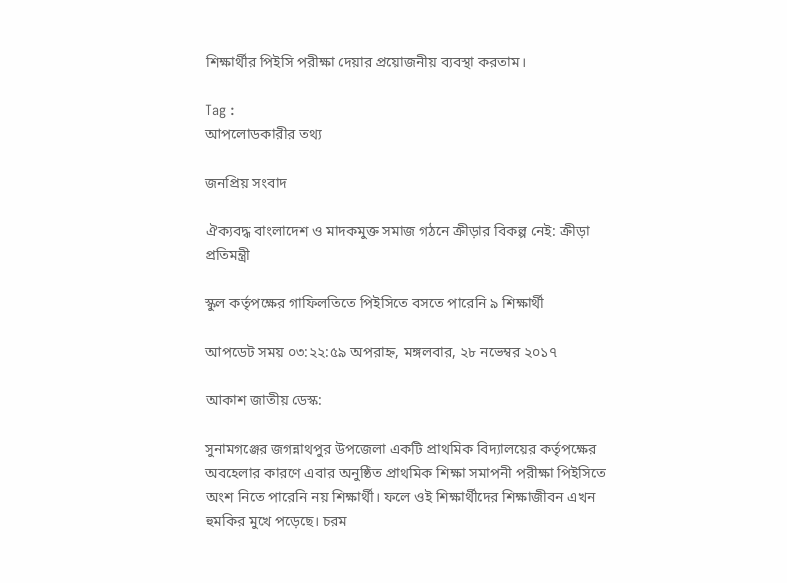শিক্ষার্থীর পিইসি পরীক্ষা দেয়ার প্রয়োজনীয় ব্যবস্থা করতাম।

Tag :
আপলোডকারীর তথ্য

জনপ্রিয় সংবাদ

ঐক্যবদ্ধ বাংলাদেশ ও মাদকমুক্ত সমাজ গঠনে ক্রীড়ার বিকল্প নেই: ক্রীড়া প্রতিমন্ত্রী

স্কুল কর্তৃপক্ষের গাফিলতিতে পিইসিতে বসতে পারেনি ৯ শিক্ষার্থী

আপডেট সময় ০৩:২২:৫৯ অপরাহ্ন, মঙ্গলবার, ২৮ নভেম্বর ২০১৭

আকাশ জাতীয় ডেস্ক:

সুনামগঞ্জের জগন্নাথপুর উপজেলা একটি প্রাথমিক বিদ্যালয়ের কর্তৃপক্ষের অবহেলার কারণে এবার অনুষ্ঠিত প্রাথমিক শিক্ষা সমাপনী পরীক্ষা পিইসিতে অংশ নিতে পারেনি নয় শিক্ষার্থী। ফলে ওই শিক্ষার্থীদের শিক্ষাজীবন এখন হুমকির মুখে পড়েছে। চরম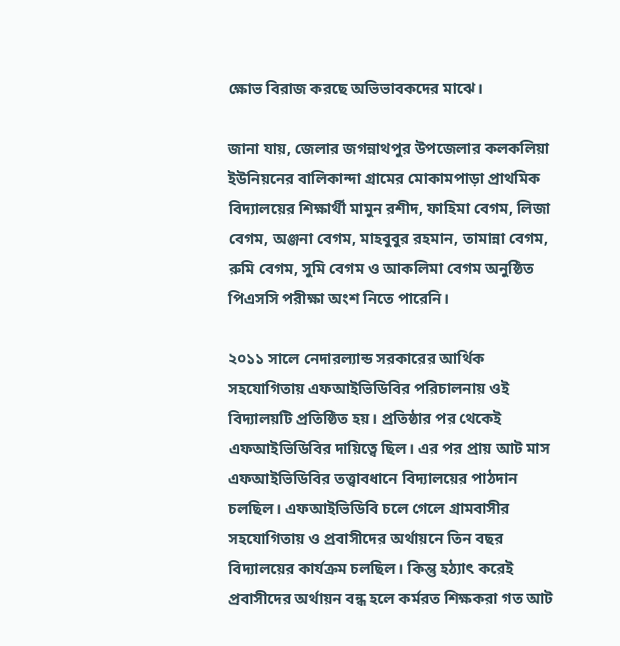ক্ষোভ বিরাজ করছে অভিভাবকদের মাঝে।

জানা যায়, জেলার জগন্নাথপুর উপজেলার কলকলিয়া ইউনিয়নের বালিকান্দা গ্রামের মোকামপাড়া প্রাথমিক বিদ্যালয়ের শিক্ষার্থী মামুন রশীদ, ফাহিমা বেগম, লিজা বেগম, অঞ্জনা বেগম, মাহবুবুর রহমান, তামান্না বেগম, রুমি বেগম, সুমি বেগম ও আকলিমা বেগম অনুষ্ঠিত পিএসসি পরীক্ষা অংশ নিতে পারেনি।

২০১১ সালে নেদারল্যান্ড সরকারের আর্থিক সহযোগিতায় এফআইভিডিবির পরিচালনায় ওই বিদ্যালয়টি প্রতিষ্ঠিত হয়। প্রতিষ্ঠার পর থেকেই এফআইভিডিবির দায়িত্বে ছিল। এর পর প্রায় আট মাস এফআইভিডিবির তত্ত্বাবধানে বিদ্যালয়ের পাঠদান চলছিল। এফআইভিডিবি চলে গেলে গ্রামবাসীর সহযোগিতায় ও প্রবাসীদের অর্থায়নে তিন বছর বিদ্যালয়ের কার্যক্রম চলছিল। কিন্তু হঠ্যাৎ করেই প্রবাসীদের অর্থায়ন বন্ধ হলে কর্মরত শিক্ষকরা গত আট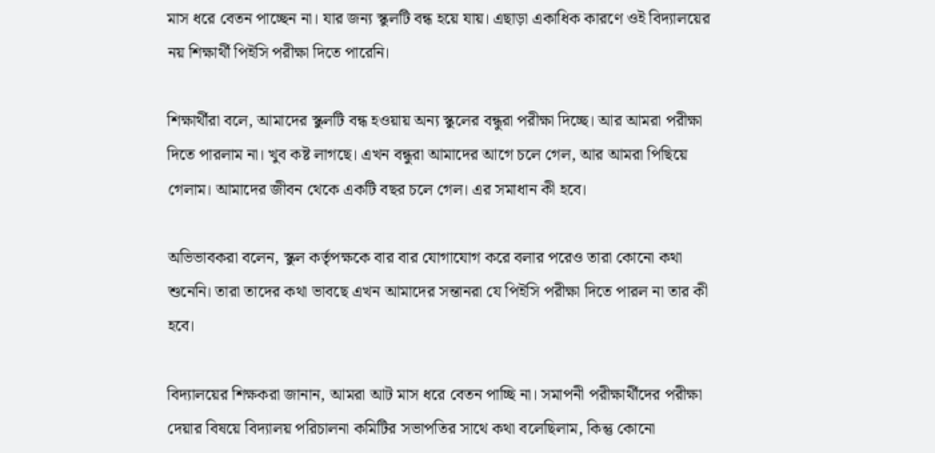মাস ধরে বেতন পাচ্ছেন না। যার জন্য স্কুলটি বন্ধ হয়ে যায়। এছাড়া একাধিক কারণে ওই বিদ্যালয়ের নয় শিক্ষার্থী পিইসি পরীক্ষা দিতে পারেনি।

শিক্ষার্থীরা বলে, আমাদের স্কুলটি বন্ধ হওয়ায় অন্য স্কুলের বন্ধুরা পরীক্ষা দিচ্ছে। আর আমরা পরীক্ষা দিতে পারলাম না। খুব কষ্ট লাগছে। এখন বন্ধুরা আমাদের আগে চলে গেল, আর আমরা পিছিয়ে গেলাম। আমাদের জীবন থেকে একটি বছর চলে গেল। এর সমাধান কী হবে।

অভিভাবকরা বলেন, স্কুল কর্তৃপক্ষকে বার বার যোগাযোগ করে বলার পরেও তারা কোনো কথা শুনেনি। তারা তাদের কথা ভাবছে এখন আমাদের সন্তানরা যে পিইসি পরীক্ষা দিতে পারল না তার কী হবে।

বিদ্যালয়ের শিক্ষকরা জানান, আমরা আট মাস ধরে বেতন পাচ্ছি না। সমাপনী পরীক্ষার্থীদের পরীক্ষা দেয়ার বিষয়ে বিদ্যালয় পরিচালনা কমিটির সভাপতির সাথে কথা বলেছিলাম, কিন্তু কোনো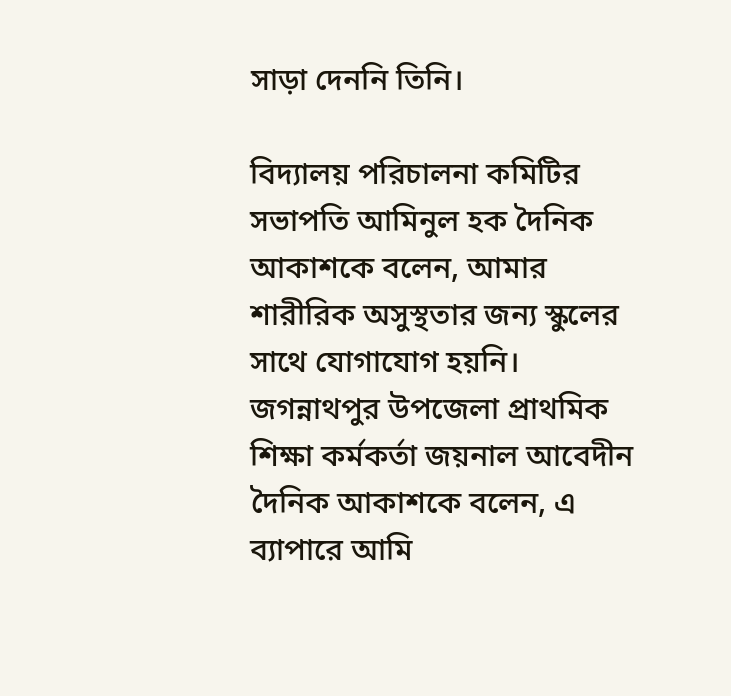সাড়া দেননি তিনি।

বিদ্যালয় পরিচালনা কমিটির সভাপতি আমিনুল হক দৈনিক আকাশকে বলেন, আমার শারীরিক অসুস্থতার জন্য স্কুলের সাথে যোগাযোগ হয়নি।
জগন্নাথপুর উপজেলা প্রাথমিক শিক্ষা কর্মকর্তা জয়নাল আবেদীন দৈনিক আকাশকে বলেন, এ ব্যাপারে আমি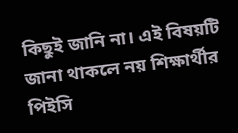কিছুই জানি না। এই বিষয়টি জানা থাকলে নয় শিক্ষার্থীর পিইসি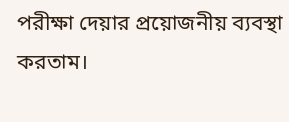পরীক্ষা দেয়ার প্রয়োজনীয় ব্যবস্থা করতাম।